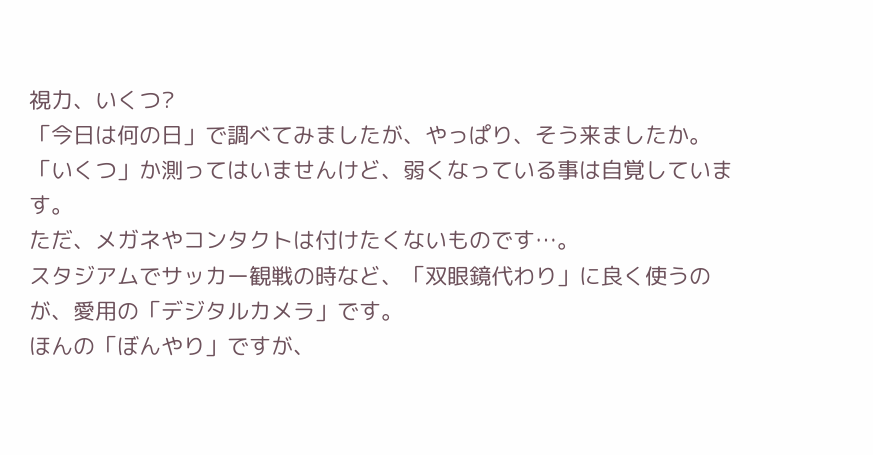視力、いくつ?
「今日は何の日」で調べてみましたが、やっぱり、そう来ましたか。
「いくつ」か測ってはいませんけど、弱くなっている事は自覚しています。
ただ、メガネやコンタクトは付けたくないものです…。
スタジアムでサッカー観戦の時など、「双眼鏡代わり」に良く使うのが、愛用の「デジタルカメラ」です。
ほんの「ぼんやり」ですが、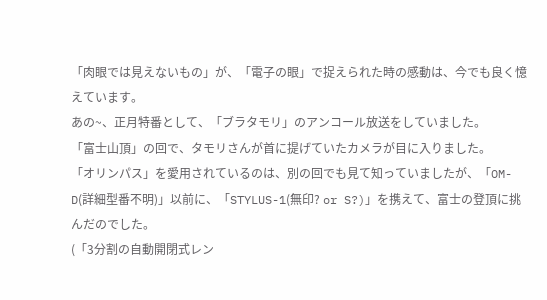「肉眼では見えないもの」が、「電子の眼」で捉えられた時の感動は、今でも良く憶えています。
あの~、正月特番として、「ブラタモリ」のアンコール放送をしていました。
「富士山頂」の回で、タモリさんが首に提げていたカメラが目に入りました。
「オリンパス」を愛用されているのは、別の回でも見て知っていましたが、「OM-D(詳細型番不明)」以前に、「STYLUS-1(無印? or S?)」を携えて、富士の登頂に挑んだのでした。
(「3分割の自動開閉式レン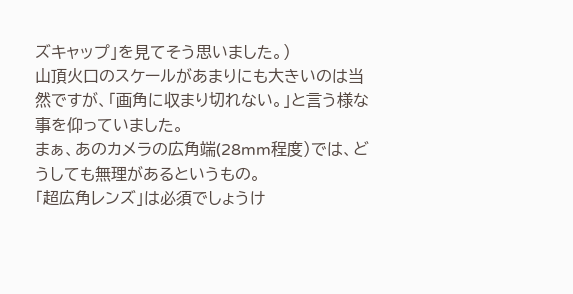ズキャップ」を見てそう思いました。)
山頂火口のスケールがあまりにも大きいのは当然ですが、「画角に収まり切れない。」と言う様な事を仰っていました。
まぁ、あのカメラの広角端(28mm程度)では、どうしても無理があるというもの。
「超広角レンズ」は必須でしょうけ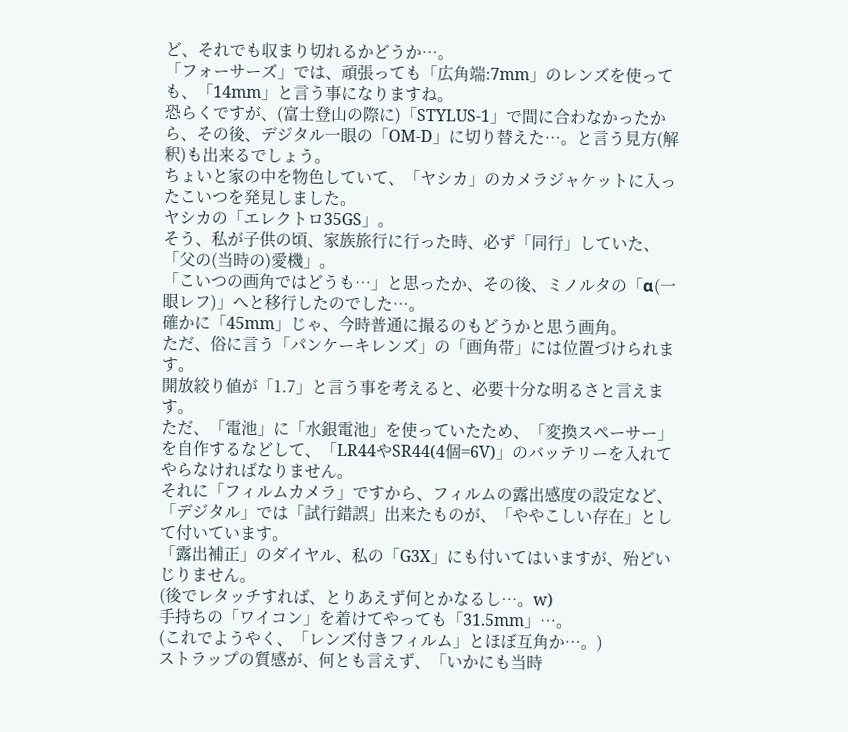ど、それでも収まり切れるかどうか…。
「フォーサーズ」では、頑張っても「広角端:7mm」のレンズを使っても、「14mm」と言う事になりますね。
恐らくですが、(富士登山の際に)「STYLUS-1」で間に合わなかったから、その後、デジタル一眼の「OM-D」に切り替えた…。と言う見方(解釈)も出来るでしょう。
ちょいと家の中を物色していて、「ヤシカ」のカメラジャケットに入ったこいつを発見しました。
ヤシカの「エレクトロ35GS」。
そう、私が子供の頃、家族旅行に行った時、必ず「同行」していた、「父の(当時の)愛機」。
「こいつの画角ではどうも…」と思ったか、その後、ミノルタの「α(一眼レフ)」へと移行したのでした…。
確かに「45mm」じゃ、今時普通に撮るのもどうかと思う画角。
ただ、俗に言う「パンケーキレンズ」の「画角帯」には位置づけられます。
開放絞り値が「1.7」と言う事を考えると、必要十分な明るさと言えます。
ただ、「電池」に「水銀電池」を使っていたため、「変換スペーサー」を自作するなどして、「LR44やSR44(4個=6V)」のバッテリーを入れてやらなければなりません。
それに「フィルムカメラ」ですから、フィルムの露出感度の設定など、「デジタル」では「試行錯誤」出来たものが、「ややこしい存在」として付いています。
「露出補正」のダイヤル、私の「G3X」にも付いてはいますが、殆どいじりません。
(後でレタッチすれば、とりあえず何とかなるし…。w)
手持ちの「ワイコン」を着けてやっても「31.5mm」…。
(これでようやく、「レンズ付きフィルム」とほぼ互角か…。)
ストラップの質感が、何とも言えず、「いかにも当時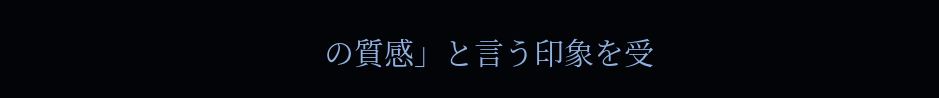の質感」と言う印象を受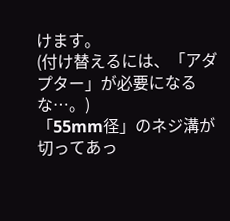けます。
(付け替えるには、「アダプター」が必要になるな…。)
「55mm径」のネジ溝が切ってあっ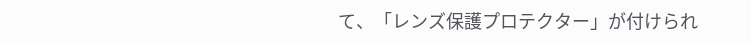て、「レンズ保護プロテクター」が付けられ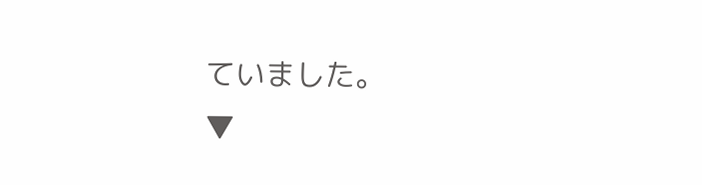ていました。
▼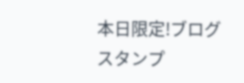本日限定!ブログスタンプ